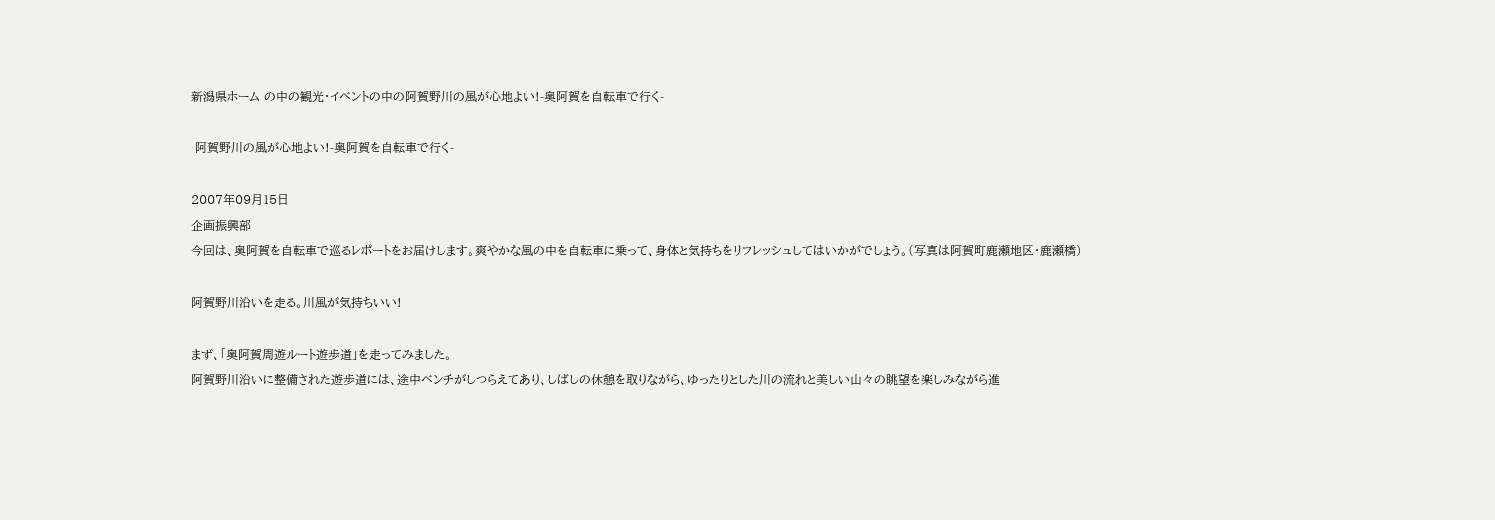新潟県ホーム の中の観光・イベントの中の阿賀野川の風が心地よい!-奥阿賀を自転車で行く-

 阿賀野川の風が心地よい!-奥阿賀を自転車で行く-

2007年09月15日
企画振興部
今回は、奥阿賀を自転車で巡るレポートをお届けします。爽やかな風の中を自転車に乗って、身体と気持ちをリフレッシュしてはいかがでしょう。(写真は阿賀町鹿瀬地区・鹿瀬橋)

阿賀野川沿いを走る。川風が気持ちいい!

まず、「奥阿賀周遊ルート遊歩道」を走ってみました。
阿賀野川沿いに整備された遊歩道には、途中ベンチがしつらえてあり、しばしの休憩を取りながら、ゆったりとした川の流れと美しい山々の眺望を楽しみながら進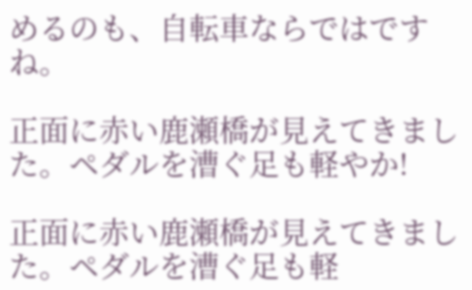めるのも、自転車ならではですね。

正面に赤い鹿瀬橋が見えてきました。ペダルを漕ぐ足も軽やか!

正面に赤い鹿瀬橋が見えてきました。ペダルを漕ぐ足も軽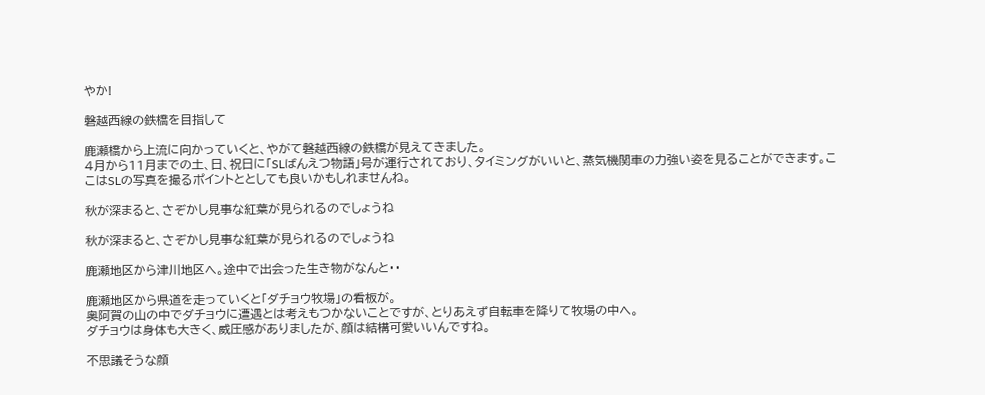やか!

磐越西線の鉄橋を目指して

鹿瀬橋から上流に向かっていくと、やがて磐越西線の鉄橋が見えてきました。
4月から11月までの土、日、祝日に「SLばんえつ物語」号が運行されており、タイミングがいいと、蒸気機関車の力強い姿を見ることができます。ここはSLの写真を撮るポイントととしても良いかもしれませんね。

秋が深まると、さぞかし見事な紅葉が見られるのでしょうね

秋が深まると、さぞかし見事な紅葉が見られるのでしょうね

鹿瀬地区から津川地区へ。途中で出会った生き物がなんと・・

鹿瀬地区から県道を走っていくと「ダチョウ牧場」の看板が。
奥阿賀の山の中でダチョウに遭遇とは考えもつかないことですが、とりあえず自転車を降りて牧場の中へ。
ダチョウは身体も大きく、威圧感がありましたが、顔は結構可愛いいんですね。

不思議そうな顔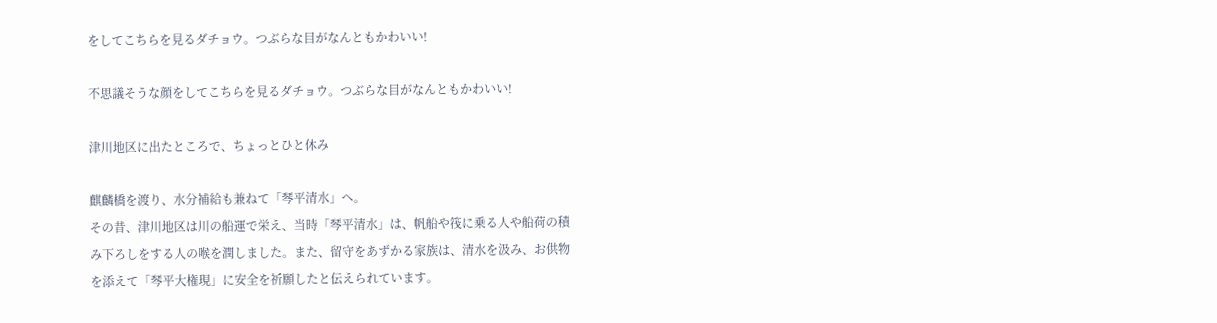をしてこちらを見るダチョウ。つぶらな目がなんともかわいい!

不思議そうな顔をしてこちらを見るダチョウ。つぶらな目がなんともかわいい!

津川地区に出たところで、ちょっとひと休み

麒麟橋を渡り、水分補給も兼ねて「琴平清水」へ。
その昔、津川地区は川の船運で栄え、当時「琴平清水」は、帆船や筏に乗る人や船荷の積み下ろしをする人の喉を潤しました。また、留守をあずかる家族は、清水を汲み、お供物を添えて「琴平大権現」に安全を祈願したと伝えられています。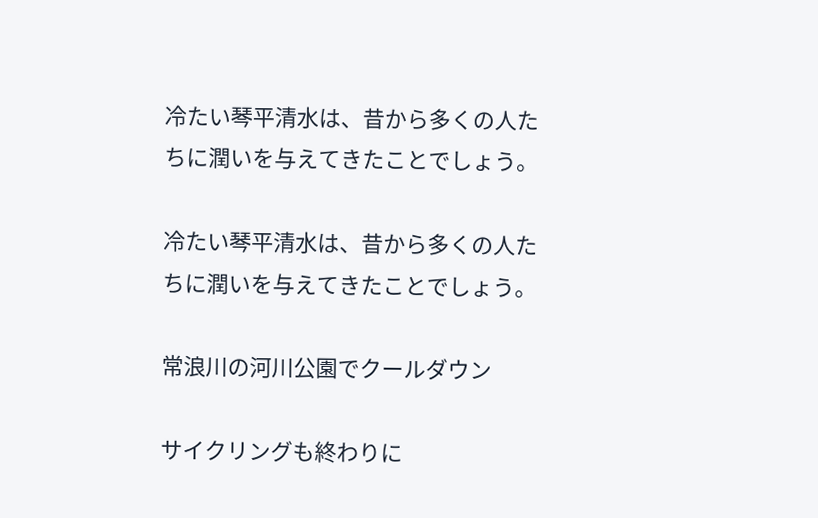冷たい琴平清水は、昔から多くの人たちに潤いを与えてきたことでしょう。

冷たい琴平清水は、昔から多くの人たちに潤いを与えてきたことでしょう。

常浪川の河川公園でクールダウン

サイクリングも終わりに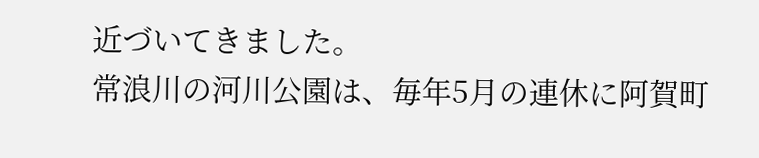近づいてきました。
常浪川の河川公園は、毎年5月の連休に阿賀町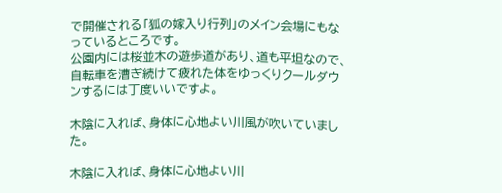で開催される「狐の嫁入り行列」のメイン会場にもなっているところです。
公園内には桜並木の遊歩道があり、道も平坦なので、自転車を漕ぎ続けて疲れた体をゆっくりクールダウンするには丁度いいですよ。

木陰に入れば、身体に心地よい川風が吹いていました。

木陰に入れば、身体に心地よい川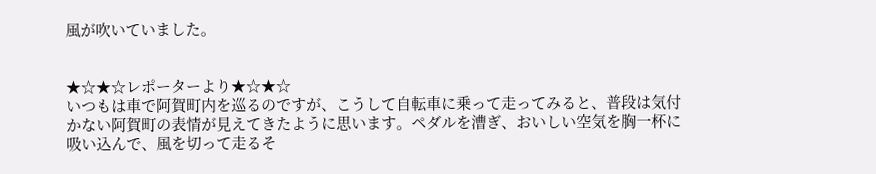風が吹いていました。


★☆★☆レポーターより★☆★☆
いつもは車で阿賀町内を巡るのですが、こうして自転車に乗って走ってみると、普段は気付かない阿賀町の表情が見えてきたように思います。ペダルを漕ぎ、おいしい空気を胸一杯に吸い込んで、風を切って走るそ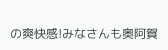の爽快感!みなさんも奥阿賀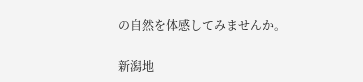の自然を体感してみませんか。

新潟地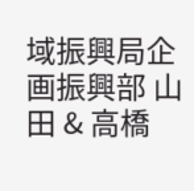域振興局企画振興部 山田 & 高橋